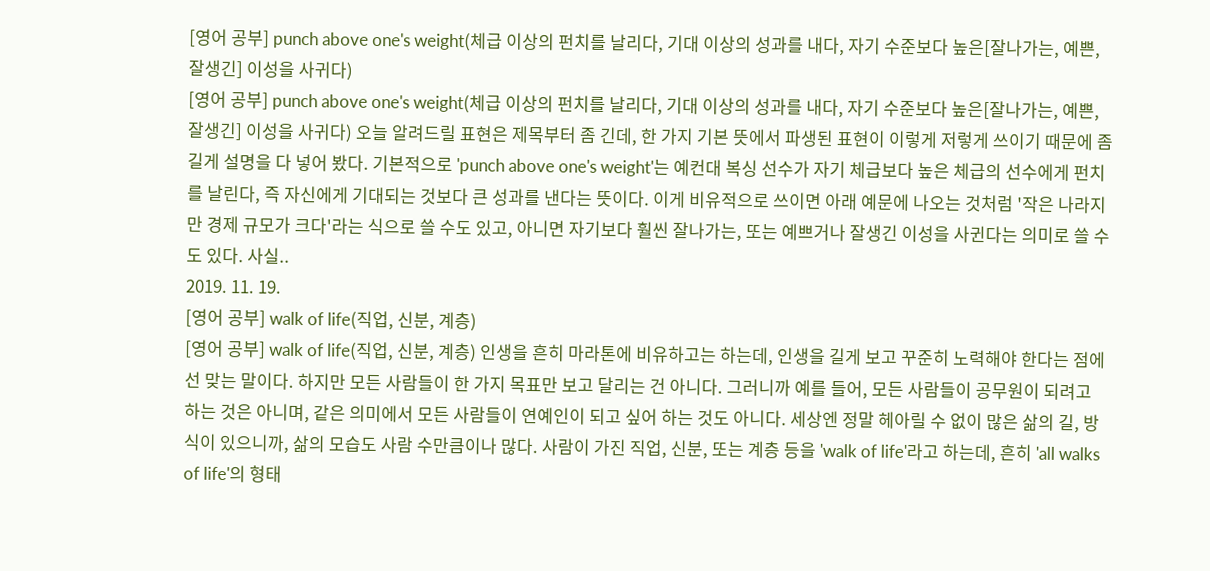[영어 공부] punch above one's weight(체급 이상의 펀치를 날리다, 기대 이상의 성과를 내다, 자기 수준보다 높은[잘나가는, 예쁜, 잘생긴] 이성을 사귀다)
[영어 공부] punch above one's weight(체급 이상의 펀치를 날리다, 기대 이상의 성과를 내다, 자기 수준보다 높은[잘나가는, 예쁜, 잘생긴] 이성을 사귀다) 오늘 알려드릴 표현은 제목부터 좀 긴데, 한 가지 기본 뜻에서 파생된 표현이 이렇게 저렇게 쓰이기 때문에 좀 길게 설명을 다 넣어 봤다. 기본적으로 'punch above one's weight'는 예컨대 복싱 선수가 자기 체급보다 높은 체급의 선수에게 펀치를 날린다, 즉 자신에게 기대되는 것보다 큰 성과를 낸다는 뜻이다. 이게 비유적으로 쓰이면 아래 예문에 나오는 것처럼 '작은 나라지만 경제 규모가 크다'라는 식으로 쓸 수도 있고, 아니면 자기보다 훨씬 잘나가는, 또는 예쁘거나 잘생긴 이성을 사귄다는 의미로 쓸 수도 있다. 사실..
2019. 11. 19.
[영어 공부] walk of life(직업, 신분, 계층)
[영어 공부] walk of life(직업, 신분, 계층) 인생을 흔히 마라톤에 비유하고는 하는데, 인생을 길게 보고 꾸준히 노력해야 한다는 점에선 맞는 말이다. 하지만 모든 사람들이 한 가지 목표만 보고 달리는 건 아니다. 그러니까 예를 들어, 모든 사람들이 공무원이 되려고 하는 것은 아니며, 같은 의미에서 모든 사람들이 연예인이 되고 싶어 하는 것도 아니다. 세상엔 정말 헤아릴 수 없이 많은 삶의 길, 방식이 있으니까, 삶의 모습도 사람 수만큼이나 많다. 사람이 가진 직업, 신분, 또는 계층 등을 'walk of life'라고 하는데, 흔히 'all walks of life'의 형태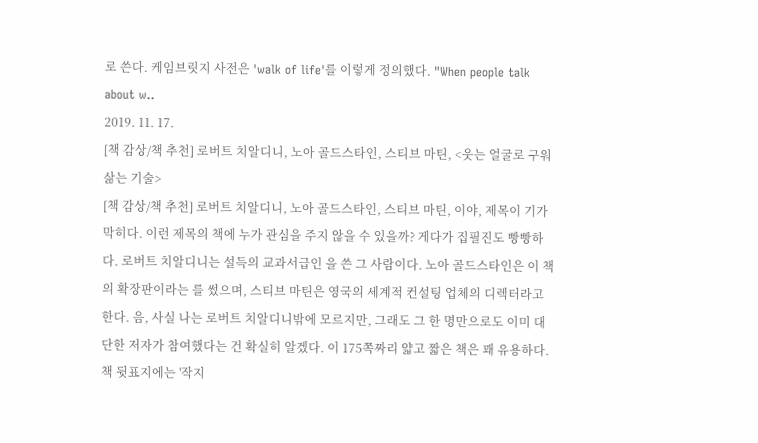로 쓴다. 케임브릿지 사전은 'walk of life'를 이렇게 정의했다. "When people talk about w..
2019. 11. 17.
[책 감상/책 추천] 로버트 치알디니, 노아 골드스타인, 스티브 마틴, <웃는 얼굴로 구워삶는 기술>
[책 감상/책 추천] 로버트 치알디니, 노아 골드스타인, 스티브 마틴, 이야, 제목이 기가 막히다. 이런 제목의 책에 누가 관심을 주지 않을 수 있을까? 게다가 집필진도 빵빵하다. 로버트 치알디니는 설득의 교과서급인 을 쓴 그 사람이다. 노아 골드스타인은 이 책의 확장판이라는 를 썼으며, 스티브 마틴은 영국의 세계적 컨설팅 업체의 디렉터라고 한다. 음, 사실 나는 로버트 치알디니밖에 모르지만, 그래도 그 한 명만으로도 이미 대단한 저자가 참여했다는 건 확실히 알겠다. 이 175쪽짜리 얇고 짧은 책은 꽤 유용하다. 책 뒷표지에는 '작지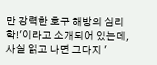만 강력한 호구 해방의 심리학!'이라고 소개되어 있는데, 사실 읽고 나면 그다지 '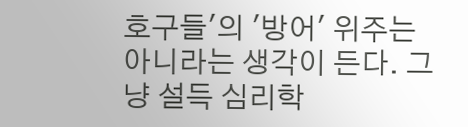호구들'의 '방어' 위주는 아니라는 생각이 든다. 그냥 설득 심리학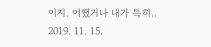이지. 어쨌거나 내가 특히..
2019. 11. 15.